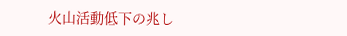火山活動低下の兆し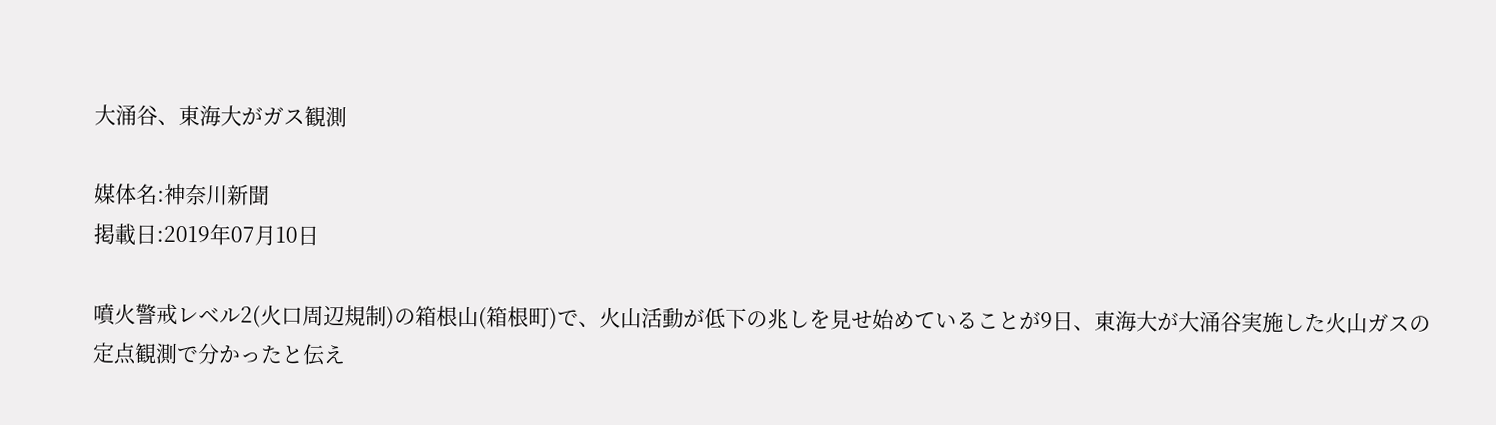大涌谷、東海大がガス観測

媒体名:神奈川新聞
掲載日:2019年07月10日

噴火警戒レベル2(火口周辺規制)の箱根山(箱根町)で、火山活動が低下の兆しを見せ始めていることが9日、東海大が大涌谷実施した火山ガスの定点観測で分かったと伝え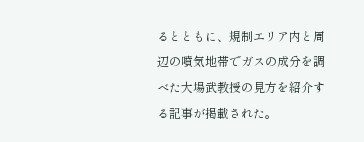るとともに、規制エリア内と周辺の噴気地帯でガスの成分を調べた大場武教授の見方を紹介する記事が掲載された。